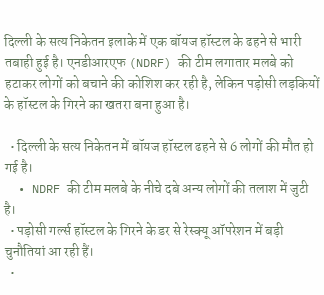दिल्ली के सत्य निकेतन इलाके में एक बॉयज हॉस्टल के ढहने से भारी तबाही हुई है। एनडीआरएफ (NDRF) की टीम लगातार मलबे को हटाकर लोगों को बचाने की कोशिश कर रही है, लेकिन पड़ोसी लड़कियों के हॉस्टल के गिरने का खतरा बना हुआ है।

  • दिल्ली के सत्य निकेतन में बॉयज हॉस्टल ढहने से 6 लोगों की मौत हो गई है।
  • NDRF की टीम मलबे के नीचे दबे अन्य लोगों की तलाश में जुटी है।
  • पड़ोसी गर्ल्स हॉस्टल के गिरने के डर से रेस्क्यू ऑपरेशन में बड़ी चुनौतियां आ रही हैं।
  •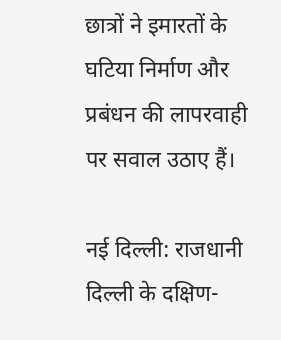छात्रों ने इमारतों के घटिया निर्माण और प्रबंधन की लापरवाही पर सवाल उठाए हैं।

नई दिल्ली: राजधानी दिल्ली के दक्षिण-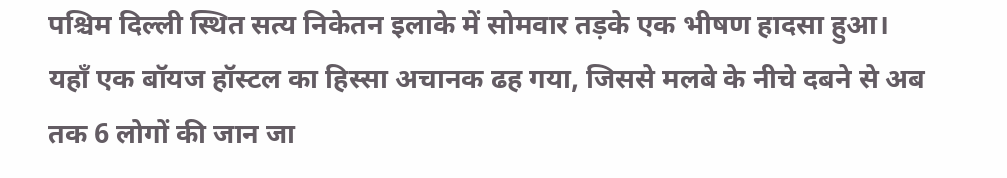पश्चिम दिल्ली स्थित सत्य निकेतन इलाके में सोमवार तड़के एक भीषण हादसा हुआ। यहाँ एक बॉयज हॉस्टल का हिस्सा अचानक ढह गया, जिससे मलबे के नीचे दबने से अब तक 6 लोगों की जान जा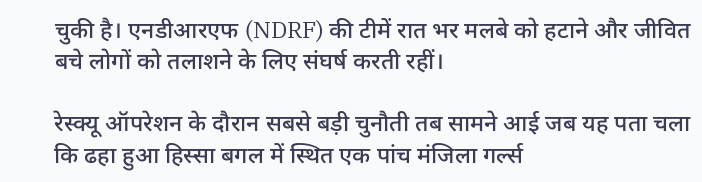चुकी है। एनडीआरएफ (NDRF) की टीमें रात भर मलबे को हटाने और जीवित बचे लोगों को तलाशने के लिए संघर्ष करती रहीं।

रेस्क्यू ऑपरेशन के दौरान सबसे बड़ी चुनौती तब सामने आई जब यह पता चला कि ढहा हुआ हिस्सा बगल में स्थित एक पांच मंजिला गर्ल्स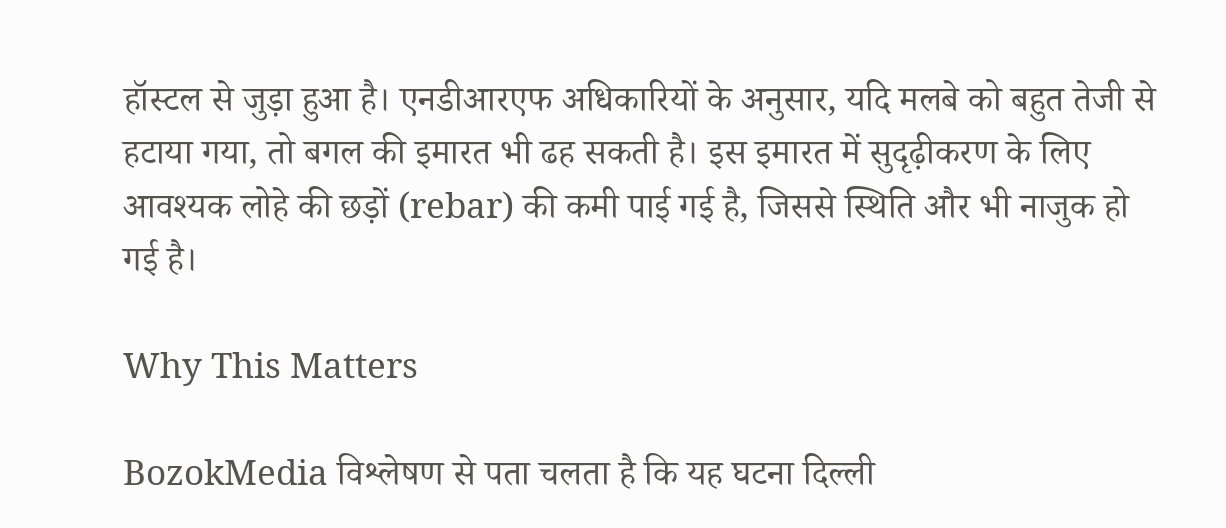हॉस्टल से जुड़ा हुआ है। एनडीआरएफ अधिकारियों के अनुसार, यदि मलबे को बहुत तेजी से हटाया गया, तो बगल की इमारत भी ढह सकती है। इस इमारत में सुदृढ़ीकरण के लिए आवश्यक लोहे की छड़ों (rebar) की कमी पाई गई है, जिससे स्थिति और भी नाजुक हो गई है।

Why This Matters

BozokMedia विश्लेषण से पता चलता है कि यह घटना दिल्ली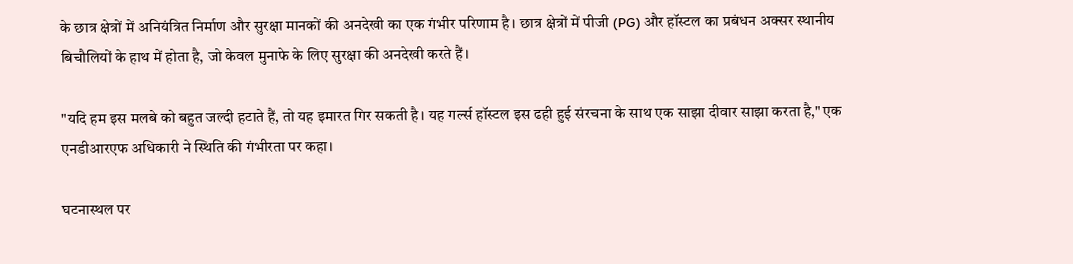के छात्र क्षेत्रों में अनियंत्रित निर्माण और सुरक्षा मानकों की अनदेखी का एक गंभीर परिणाम है। छात्र क्षेत्रों में पीजी (PG) और हॉस्टल का प्रबंधन अक्सर स्थानीय बिचौलियों के हाथ में होता है, जो केवल मुनाफे के लिए सुरक्षा की अनदेखी करते हैं।

"यदि हम इस मलबे को बहुत जल्दी हटाते हैं, तो यह इमारत गिर सकती है। यह गर्ल्स हॉस्टल इस ढही हुई संरचना के साथ एक साझा दीवार साझा करता है," एक एनडीआरएफ अधिकारी ने स्थिति की गंभीरता पर कहा।

घटनास्थल पर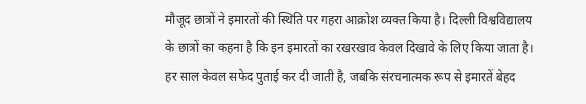मौजूद छात्रों ने इमारतों की स्थिति पर गहरा आक्रोश व्यक्त किया है। दिल्ली विश्वविद्यालय के छात्रों का कहना है कि इन इमारतों का रखरखाव केवल दिखावे के लिए किया जाता है। हर साल केवल सफेद पुताई कर दी जाती है, जबकि संरचनात्मक रूप से इमारतें बेहद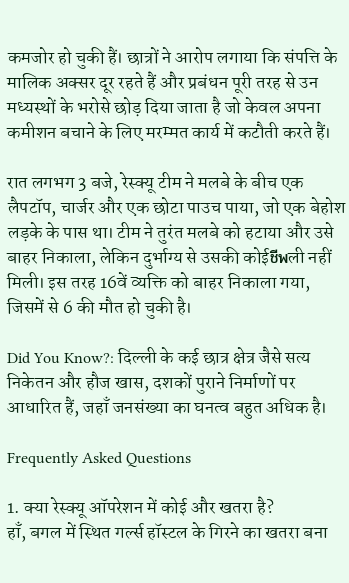कमजोर हो चुकी हैं। छात्रों ने आरोप लगाया कि संपत्ति के मालिक अक्सर दूर रहते हैं और प्रबंधन पूरी तरह से उन मध्यस्थों के भरोसे छोड़ दिया जाता है जो केवल अपना कमीशन बचाने के लिए मरम्मत कार्य में कटौती करते हैं।

रात लगभग 3 बजे, रेस्क्यू टीम ने मलबे के बीच एक लैपटॉप, चार्जर और एक छोटा पाउच पाया, जो एक बेहोश लड़के के पास था। टीम ने तुरंत मलबे को हटाया और उसे बाहर निकाला, लेकिन दुर्भाग्य से उसकी कोईชีพली नहीं मिली। इस तरह 16वें व्यक्ति को बाहर निकाला गया, जिसमें से 6 की मौत हो चुकी है।

Did You Know?: दिल्ली के कई छात्र क्षेत्र जैसे सत्य निकेतन और हौज खास, दशकों पुराने निर्माणों पर आधारित हैं, जहाँ जनसंख्या का घनत्व बहुत अधिक है।

Frequently Asked Questions

1. क्या रेस्क्यू ऑपरेशन में कोई और खतरा है?
हाँ, बगल में स्थित गर्ल्स हॉस्टल के गिरने का खतरा बना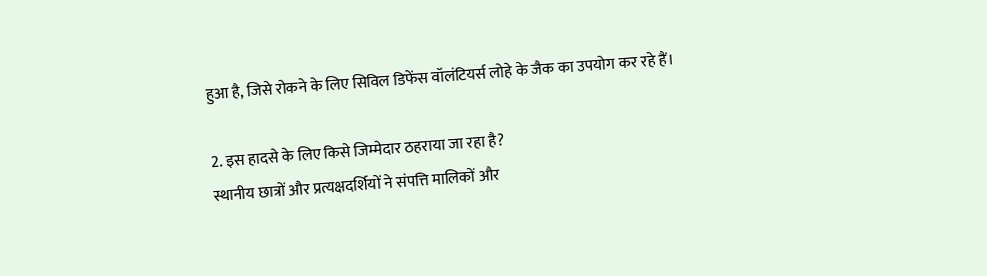हुआ है, जिसे रोकने के लिए सिविल डिफेंस वॉलंटियर्स लोहे के जैक का उपयोग कर रहे हैं।

2. इस हादसे के लिए किसे जिम्मेदार ठहराया जा रहा है?
स्थानीय छात्रों और प्रत्यक्षदर्शियों ने संपत्ति मालिकों और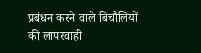प्रबंधन करने वाले बिचौलियों की लापरवाही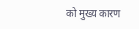को मुख्य कारण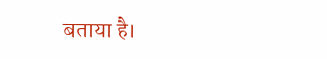बताया है।